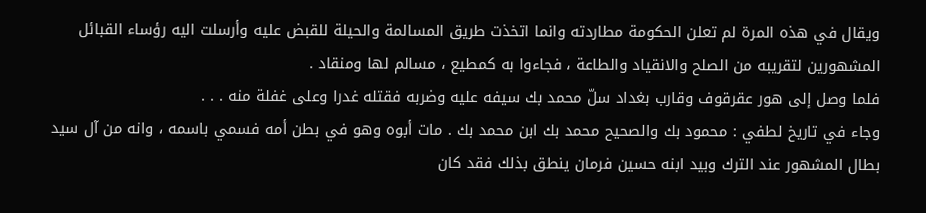ويقال في هذه المرة لم تعلن الحكومة مطاردته وانما اتخذت طريق المسالمة والحيلة للقبض عليه وأرسلت اليه رؤساء القبائل المشهورين لتقريبه من الصلح والانقياد والطاعة ، فجاءوا به كمطيع ، مسالم لها ومنقاد .
فلما وصل إلى هور عقرقوف وقارب بغداد سلّ محمد بك سيفه عليه وضربه فقتله غدرا وعلى غفلة منه . . .
وجاء في تاريخ لطفي : محمود بك والصحيح محمد بك ابن محمد بك . مات أبوه وهو في بطن أمه فسمي باسمه ، وانه من آل سيد بطال المشهور عند الترك وبيد ابنه حسين فرمان ينطق بذلك فقد كان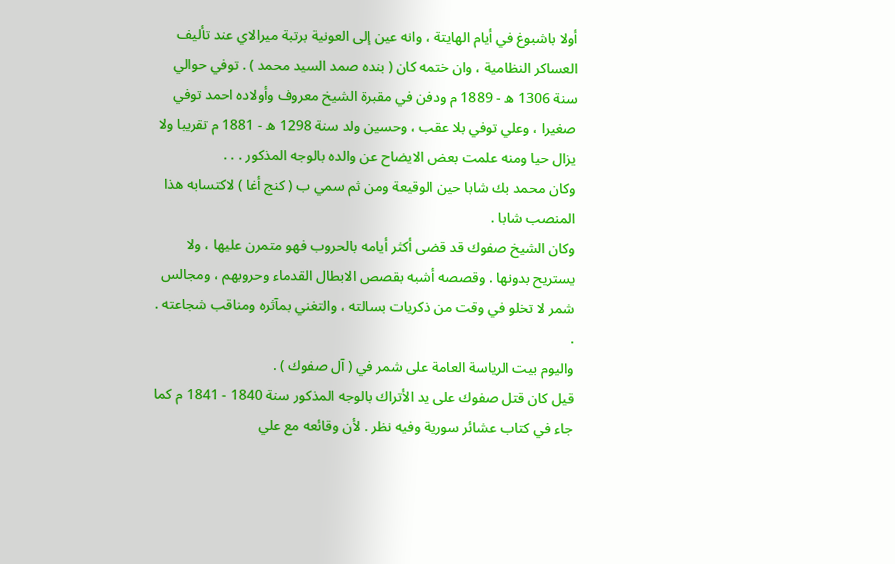أولا باشبوغ في أيام الهايتة ، وانه عين إلى العونية برتبة ميرالاي عند تأليف العساكر النظامية ، وان ختمه كان ( بنده صمد السيد محمد ) . توفي حوالي سنة 1306 ه - 1889 م ودفن في مقبرة الشيخ معروف وأولاده احمد توفي صغيرا ، وعلي توفي بلا عقب ، وحسين ولد سنة 1298 ه - 1881 م تقريبا ولا يزال حيا ومنه علمت بعض الايضاح عن والده بالوجه المذكور . . .
وكان محمد بك شابا حين الوقيعة ومن ثم سمي ب ( كنج أغا ) لاكتسابه هذا المنصب شابا .
وكان الشيخ صفوك قد قضى أكثر أيامه بالحروب فهو متمرن عليها ، ولا يستريح بدونها . وقصصه أشبه بقصص الابطال القدماء وحروبهم ، ومجالس شمر لا تخلو في وقت من ذكريات بسالته ، والتغني بمآثره ومناقب شجاعته . .
واليوم بيت الرياسة العامة على شمر في ( آل صفوك ) .
قيل كان قتل صفوك على يد الأتراك بالوجه المذكور سنة 1840 - 1841 م كما جاء في كتاب عشائر سورية وفيه نظر . لأن وقائعه مع علي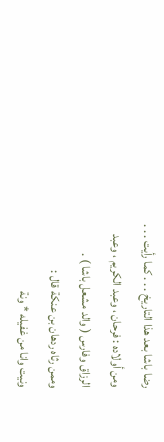رضا باشا بعد هذا التاريخ . . . كما رأيت . . . ومن أولاده : فرحان ، وعبد الكريم ، وعبد الرزاق وفارس ( والد مشعل باشا ) .
وممن رثاه ردهان بن عنكة قال :
ونيت وانا من غفيله * ونة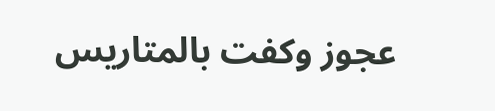عجوز وكفت بالمتاريس